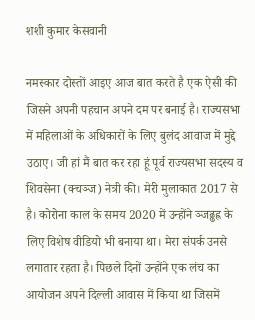शशी कुमार केसवानी

नमस्कार दोस्तों आइए आज बात करते है एक ऐसी की जिसने अपनी पहचान अपने दम पर बनाई है। राज्यसभा में महिलाओं के अधिकारों के लिए बुलंद आवाज में मुद्दे उठाए। जी हां मैं बात कर रहा हूं पूर्व राज्यसभा सदस्य व शिवसेना (क्चञ्ज) नेत्री की। मेरी मुलाकात 2017 से है। कोरोना काल के समय 2020 में उन्होंने ञ्जढ्ढह्र के लिए विशेष वीडियो भी बनाया था। मेरा संपर्क उनसे लगातार रहता है। पिछले दिनों उन्होंने एक लंच का आयोजन अपने दिल्ली आवास में किया था जिसमें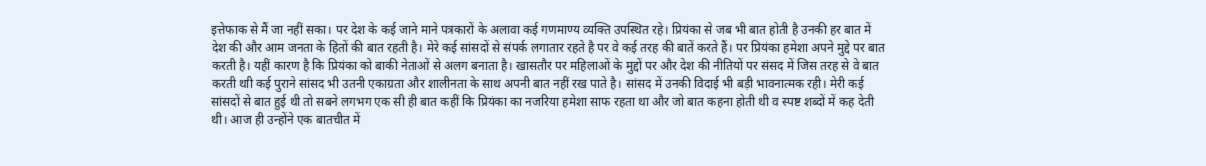इत्तेफाक से मैं जा नहीं सका। पर देश के कई जाने माने पत्रकारों के अलावा कई गणमाण्य व्यक्ति उपस्थित रहे। प्रियंका से जब भी बात होती है उनकी हर बात में देश की और आम जनता के हितों की बात रहती है। मेरे कई सांसदों से संपर्क लगातार रहते है पर वे कई तरह की बातें करते हैं। पर प्रियंका हमेशा अपने मुद्दे पर बात करती है। यहीं कारण है कि प्रियंका को बाकी नेताओं से अलग बनाता है। खासतौर पर महिलाओं के मुद्दों पर और देश की नीतियों पर संसद में जिस तरह से वे बात करती थाी कई पुराने सांसद भी उतनी एकाग्रता और शालीनता के साथ अपनी बात नहीं रख पाते है। सांसद में उनकी विदाई भी बड़ी भावनात्मक रही। मेरी कई सांसदों से बात हुई थी तो सबने लगभग एक सी ही बात कहीं कि प्रियंका का नजरिया हमेशा साफ रहता था और जो बात कहना होती थी व स्पष्ट शब्दों में कह देती थी। आज ही उन्होंने एक बातचीत में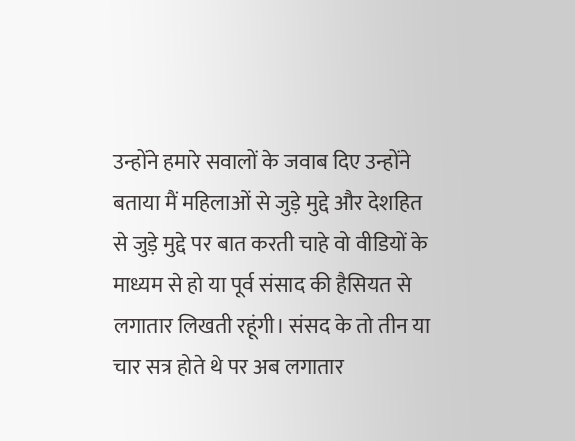उन्होंने हमारे सवालों के जवाब दिए उन्होंने बताया मैं महिलाओं से जुड़े मुद्दे और देशहित से जुड़े मुद्दे पर बात करती चाहे वो वीडियों के माध्यम से हो या पूर्व संसाद की हैसियत से लगातार लिखती रहूंगी। संसद के तो तीन या चार सत्र होते थे पर अब लगातार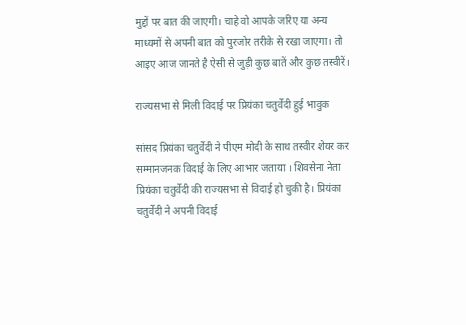मुद्दों पर बात की जाएगी। चाहे वो आपके जरिए या अन्य माध्यमों से अपनी बात को पुरजोर तरीके से रखा जाएगा। तो आइए आज जानते है ऐसी से जुड़ी कुछ बातें और कुछ तस्वीरें।

राज्यसभा से मिली विदाई पर प्रियंका चतुर्वेदी हुई भावुक

सांसद प्रियंका चतुर्वेदी ने पीएम मोदी के साथ तस्वीर शेयर कर सम्मानजनक विदाई के लिए आभार जताया । शिवसेना नेता प्रियंका चतुर्वेदी की राज्यसभा से विदाई हो चुकी है। प्रियंका चतुर्वेदी ने अपनी विदाई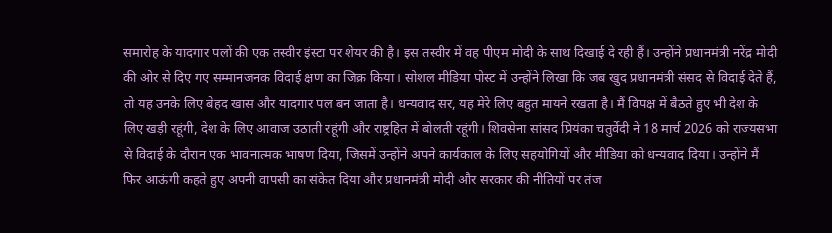समारोह के यादगार पलों की एक तस्वीर इंस्टा पर शेयर की है। इस तस्वीर में वह पीएम मोदी के साथ दिखाई दे रही हैं। उन्होंने प्रधानमंत्री नरेंद्र मोदी की ओर से दिए गए सम्मानजनक विदाई क्षण का जिक्र किया। सोशल मीडिया पोस्ट में उन्होंने लिखा कि जब खुद प्रधानमंत्री संसद से विदाई देते हैं, तो यह उनके लिए बेहद खास और यादगार पल बन जाता है। धन्यवाद सर, यह मेरे लिए बहुत मायने रखता है। मैं विपक्ष में बैठते हुए भी देश के लिए खड़ी रहूंगी, देश के लिए आवाज उठाती रहूंगी और राष्ट्रहित में बोलती रहूंगी। शिवसेना सांसद प्रियंका चतुर्वेदी ने 18 मार्च 2026 को राज्यसभा से विदाई के दौरान एक भावनात्मक भाषण दिया, जिसमें उन्होंने अपने कार्यकाल के लिए सहयोगियों और मीडिया को धन्यवाद दिया। उन्होंने मैं फिर आऊंगी कहते हुए अपनी वापसी का संकेत दिया और प्रधानमंत्री मोदी और सरकार की नीतियों पर तंज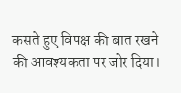कसते हुए विपक्ष की बात रखने की आवश्यकता पर जोर दिया।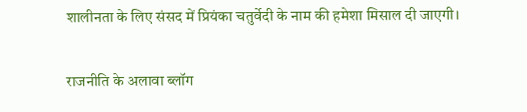शालीनता के लिए संसद में प्रियंका चतुर्वेदी के नाम की हमेशा मिसाल दी जाएगी।

राजनीति के अलावा ब्लॉग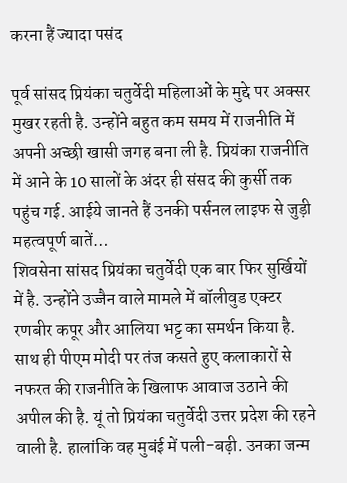करना हैं ज्यादा पसंद

पूर्व सांसद प्रियंका चतुर्वेदी महिलाओं के मुद्दे पर अक्सर मुखर रहती है. उन्होंने बहुत कम समय में राजनीति में अपनी अच्छी खासी जगह बना ली है. प्रियंका राजनीति में आने के 10 सालों के अंदर ही संसद की कुर्सी तक पहुंच गई. आईये जानते हैं उनकी पर्सनल लाइफ से जुड़ी महत्वपूर्ण बातें…
शिवसेना सांसद प्रियंका चतुर्वेदी एक बार फिर सुर्खियों में है. उन्होंने उज्जैन वाले मामले में बॉलीवुड एक्टर रणबीर कपूर और आलिया भट्ट का समर्थन किया है. साथ ही पीएम मोदी पर तंज कसते हुए कलाकारों से नफरत की राजनीति के खिलाफ आवाज उठाने की अपील की है. यूं तो प्रियंका चतुर्वेदी उत्तर प्रदेश की रहने वाली है. हालांकि वह मुबंई में पली-बढ़ी. उनका जन्म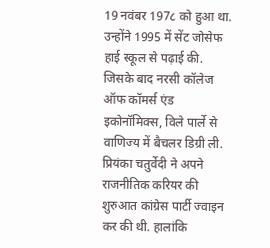19 नवंबर 197८ को हुआ था. उन्होंने 1995 में सेंट जोसेफ हाई स्कूल से पढ़ाई की. जिसके बाद नरसी कॉलेज ऑफ कॉमर्स एंड इकोनॉमिक्स, विले पार्ले से वाणिज्य में बैचलर डिग्री ली. प्रियंका चतुर्वेदी ने अपने राजनीतिक करियर की शुरुआत कांग्रेस पार्टी ज्वाइन कर की थी. हालांकि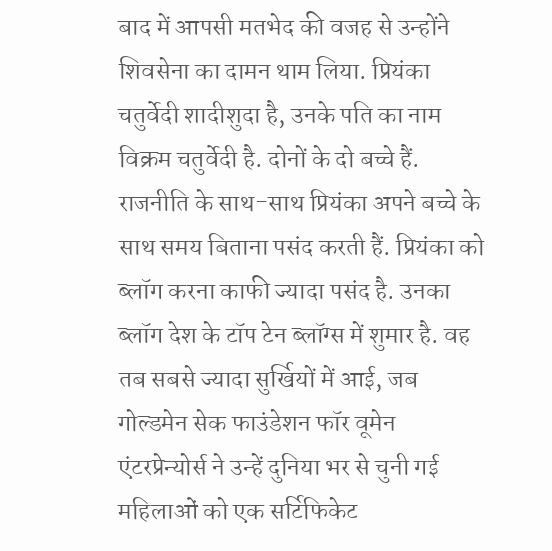बाद में आपसी मतभेद की वजह से उन्होंने शिवसेना का दामन थाम लिया. प्रियंका चतुर्वेदी शादीशुदा है, उनके पति का नाम विक्रम चतुर्वेदी है. दोनों के दो बच्चे हैं. राजनीति के साथ-साथ प्रियंका अपने बच्चे के साथ समय बिताना पसंद करती हैं. प्रियंका को ब्लॉग करना काफी ज्यादा पसंद है. उनका ब्लॉग देश के टॉप टेन ब्लॉग्स में शुमार है. वह तब सबसे ज्यादा सुर्खियों में आई, जब गोल्डमेन सेक फाउंडेशन फॉर वूमेन एंटरप्रेन्योर्स ने उन्हें दुनिया भर से चुनी गई महिलाओं को एक सर्टिफिकेट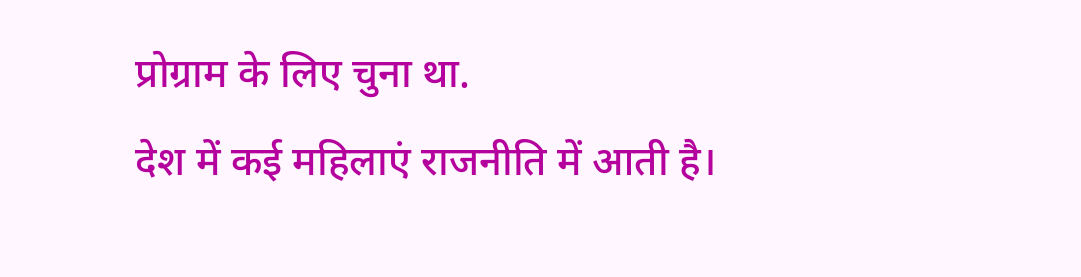प्रोग्राम के लिए चुना था.
देश में कई महिलाएं राजनीति में आती है।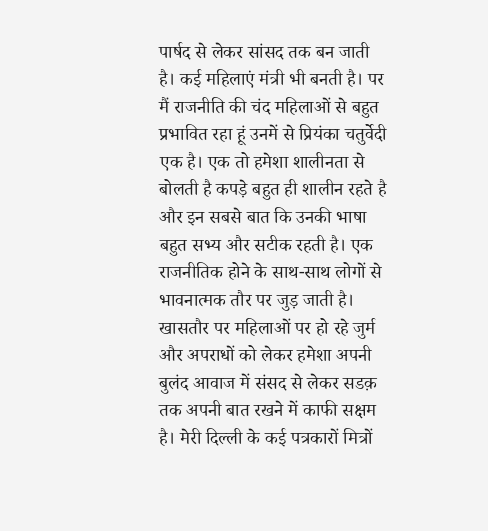पार्षद से लेकर सांसद तक बन जाती है। कई महिलाएं मंत्री भी बनती है। पर मैं राजनीति की चंद महिलाओं से बहुत प्रभावित रहा हूं उनमें से प्रियंका चतुर्वेदी एक है। एक तो हमेशा शालीनता से बोलती है कपड़े बहुत ही शालीन रहते है और इन सबसे बात कि उनकी भाषा बहुत सभ्य और सटीक रहती है। एक राजनीतिक होने के साथ-साथ लोगों से भावनात्मक तौर पर जुड़ जाती है। खासतौर पर महिलाओं पर हो रहे जुर्म और अपराधों को लेकर हमेशा अपनी बुलंद आवाज में संसद से लेकर सडक़ तक अपनी बात रखने में काफी सक्षम है। मेरी दिल्ली के कई पत्रकारों मित्रों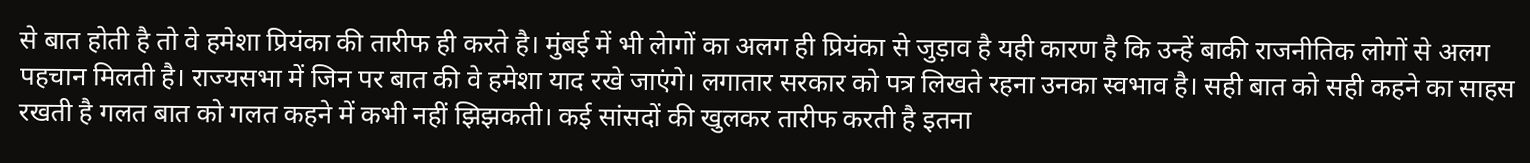से बात होती है तो वे हमेशा प्रियंका की तारीफ ही करते है। मुंबई में भी लेागों का अलग ही प्रियंका से जुड़ाव है यही कारण है कि उन्हें बाकी राजनीतिक लोगों से अलग पहचान मिलती है। राज्यसभा में जिन पर बात की वे हमेशा याद रखे जाएंगे। लगातार सरकार को पत्र लिखते रहना उनका स्वभाव है। सही बात को सही कहने का साहस रखती है गलत बात को गलत कहने में कभी नहीं झिझकती। कई सांसदों की खुलकर तारीफ करती है इतना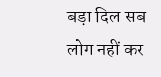बड़ा दिल सब लोग नहीं कर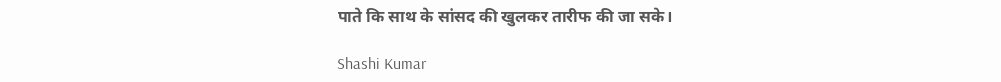पाते कि साथ के सांसद की खुलकर तारीफ की जा सके।

Shashi Kumar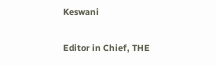Keswani

Editor in Chief, THE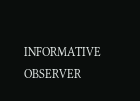INFORMATIVE OBSERVER